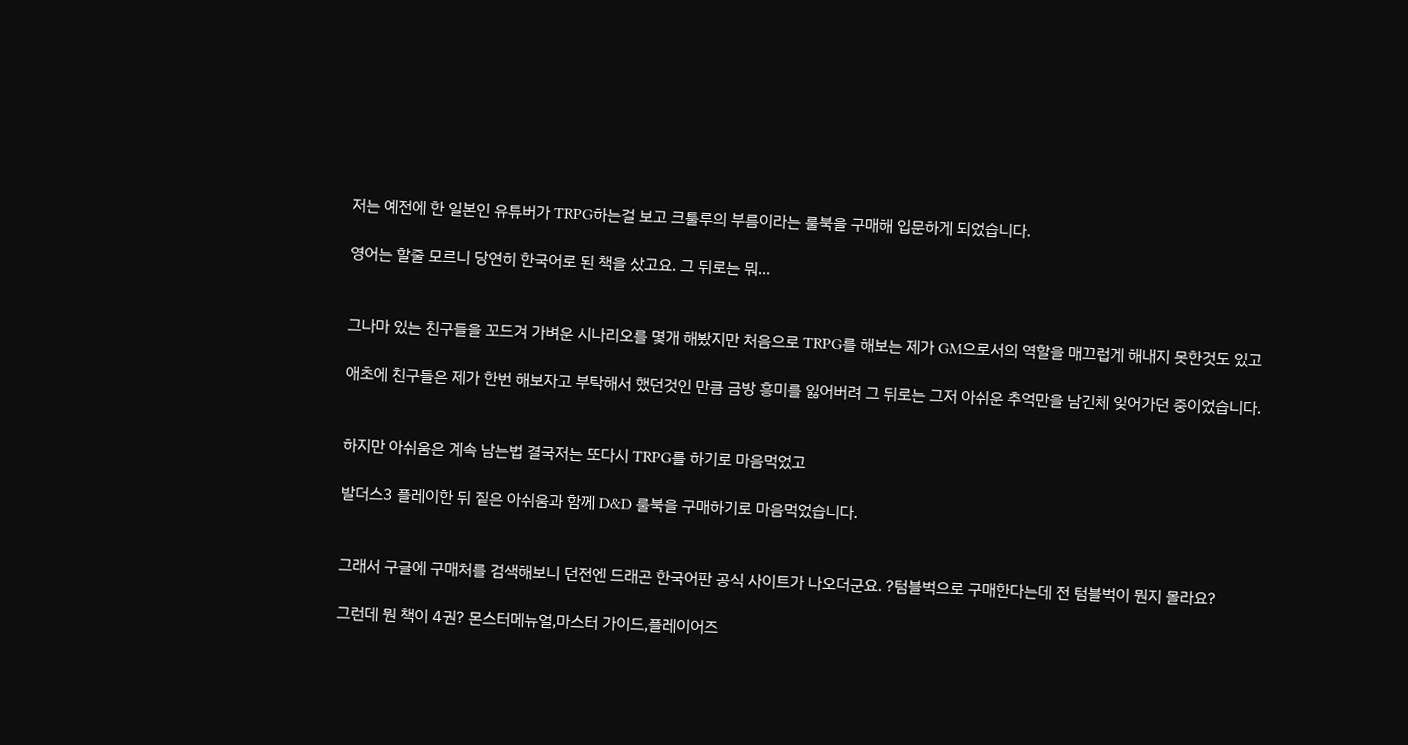저는 예전에 한 일본인 유튜버가 TRPG하는걸 보고 크툴루의 부름이라는 룰북을 구매해 입문하게 되었습니다.

영어는 할줄 모르니 당연히 한국어로 된 책을 샀고요. 그 뒤로는 뭐...


그나마 있는 친구들을 꼬드겨 가벼운 시나리오를 몇개 해봤지만 처음으로 TRPG를 해보는 제가 GM으로서의 역할을 매끄럽게 해내지 못한것도 있고

애초에 친구들은 제가 한번 해보자고 부탁해서 했던것인 만큼 금방 흥미를 잃어버려 그 뒤로는 그저 아쉬운 추억만을 남긴체 잊어가던 중이었습니다.


하지만 아쉬움은 계속 남는법 결국저는 또다시 TRPG를 하기로 마음먹었고

발더스3 플레이한 뒤 짙은 아쉬움과 함께 D&D 룰북을 구매하기로 마음먹었습니다.


그래서 구글에 구매처를 검색해보니 던전엔 드래곤 한국어판 공식 사이트가 나오더군요. ?텀블벅으로 구매한다는데 전 텀블벅이 뭔지 몰라요?

그런데 뭔 책이 4권? 몬스터메뉴얼,마스터 가이드,플레이어즈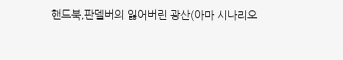핸드북,판델버의 잃어버린 광산(아마 시나리오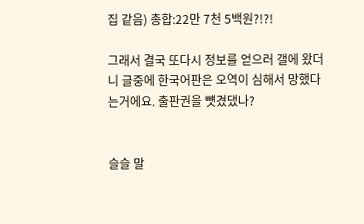집 같음) 총합:22만 7천 5백원?!?!

그래서 결국 또다시 정보를 얻으러 갤에 왔더니 글중에 한국어판은 오역이 심해서 망했다는거에요. 출판권을 뻇겼댔나?


슬슬 말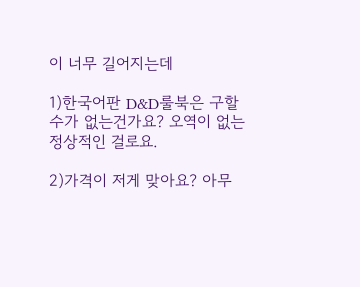이 너무 길어지는데

1)한국어판 D&D룰북은 구할수가 없는건가요? 오역이 없는 정상적인 걸로요.

2)가격이 저게 맞아요? 아무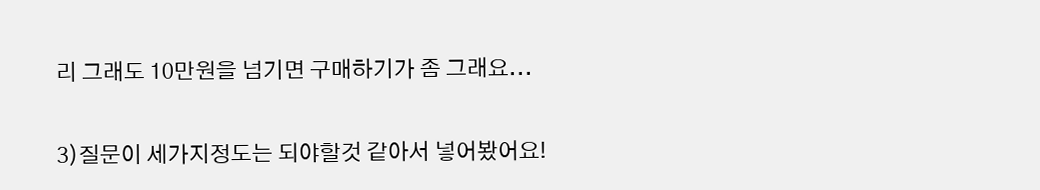리 그래도 10만원을 넘기면 구매하기가 좀 그래요...

3)질문이 세가지정도는 되야할것 같아서 넣어봤어요!